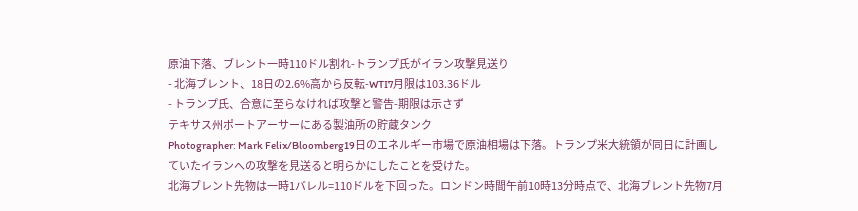原油下落、ブレント一時110ドル割れ-トランプ氏がイラン攻撃見送り
- 北海ブレント、18日の2.6%高から反転-WTI7月限は103.36ドル
- トランプ氏、合意に至らなければ攻撃と警告-期限は示さず
テキサス州ポートアーサーにある製油所の貯蔵タンク
Photographer: Mark Felix/Bloomberg19日のエネルギー市場で原油相場は下落。トランプ米大統領が同日に計画していたイランへの攻撃を見送ると明らかにしたことを受けた。
北海ブレント先物は一時1バレル=110ドルを下回った。ロンドン時間午前10時13分時点で、北海ブレント先物7月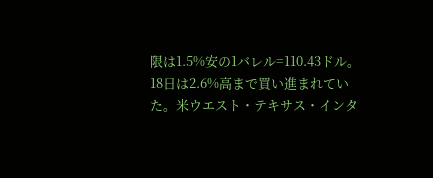限は1.5%安の1バレル=110.43ドル。18日は2.6%高まで買い進まれていた。米ウエスト・テキサス・インタ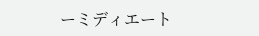ーミディエート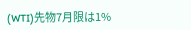(WTI)先物7月限は1%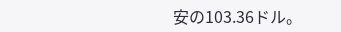安の103.36ドル。